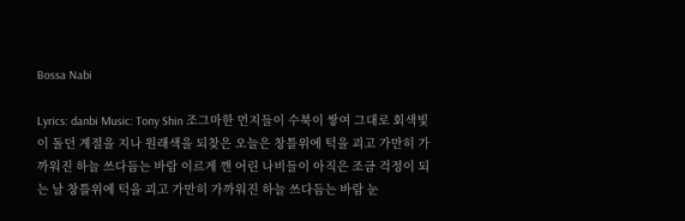Bossa Nabi

Lyrics: danbi Music: Tony Shin 조그마한 먼지들이 수북이 쌓여 그대로 회색빛이 돌던 계절을 지나 원래색을 되찾은 오늘은 창틀위에 턱을 괴고 가만히 가까워진 하늘 쓰다듬는 바람 이르게 깬 어린 나비들이 아직은 조금 걱정이 되는 날 창틀위에 턱을 괴고 가만히 가까워진 하늘 쓰다듬는 바람 눈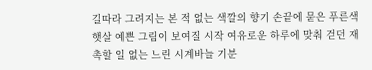길따라 그려지는 본 적 없는 색깔의 향기 손끝에 묻은 푸른색 햇살 예쁜 그림이 보여질 시작 여유로운 하루에 맞춰 걷던 재촉할 일 없는 느린 시계바늘 기분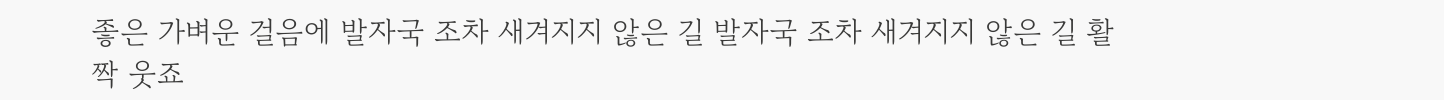좋은 가벼운 걸음에 발자국 조차 새겨지지 않은 길 발자국 조차 새겨지지 않은 길 활짝 웃죠